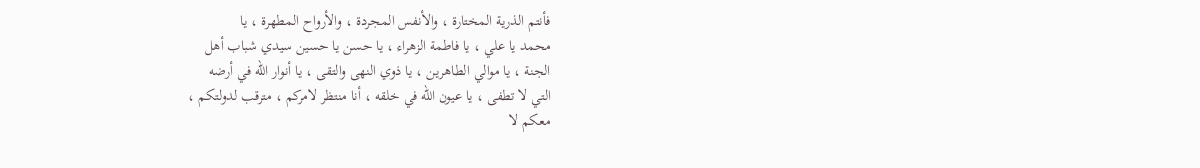فأنتم الذرية المختارة ، والأنفس المجردة ، والأرواح المطهرة ، يا
محمد يا علي ، يا فاطمة الزهراء ، يا حسن يا حسين سيدي شباب أهل
الجنة ، يا موالي الطاهرين ، يا ذوي النهى والتقى ، يا أنوار الله في أرضه
التي لا تطفى ، يا عيون الله في خلقه ، أنا منتظر لامركم ، مترقب لدولتكم ،
معكم لا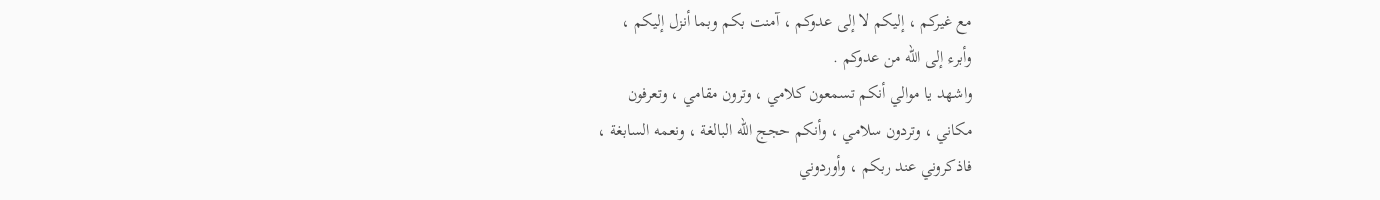مع غيركم ، إليكم لا إلى عدوكم ، آمنت بكم وبما أنزل إليكم ،
وأبرء إلى الله من عدوكم .
واشهد يا موالي أنكم تسمعون كلامي ، وترون مقامي ، وتعرفون
مكاني ، وتردون سلامي ، وأنكم حجج الله البالغة ، ونعمه السابغة ،
فاذكروني عند ربكم ، وأوردوني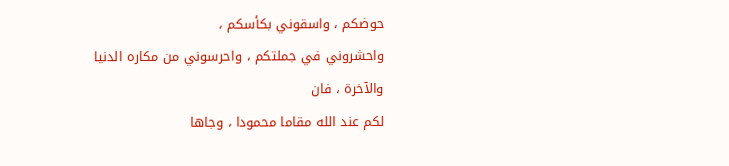حوضكم ، واسقوني بكأسكم ،
واحشروني في جملتكم ، واحرسوني من مكاره الدنيا والآخرة ، فان
لكم عند الله مقاما محمودا ، وجاها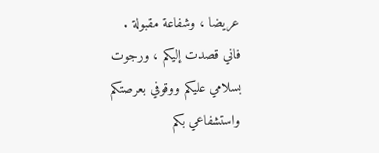عريضا ، وشفاعة مقبولة .
فاني قصدت إليكم ، ورجوت بسلامي عليكم ووقوفي بعرصتكم
واستشفاعي بكم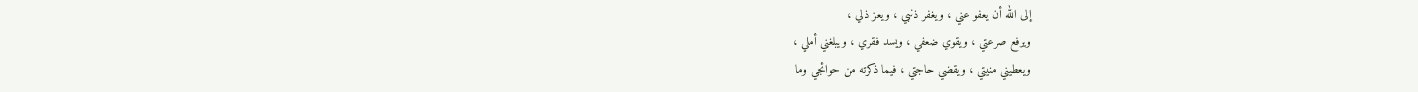إلى الله أن يعفو عني ، ويغفر ذنبي ، ويعز ذلي ،
ويرفع صرعتي ، ويقوي ضعفي ، ويسد فقري ، ويبلغني أملي ،
ويعطيني منيتي ، ويقضي حاجتي ، فيما ذكرته من حوائجي وما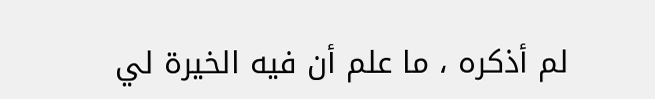لم أذكره ، ما علم أن فيه الخيرة لي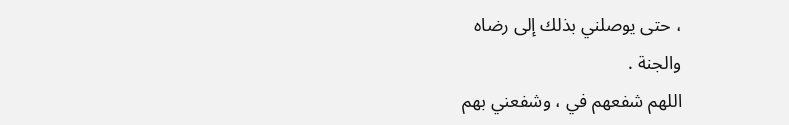، حتى يوصلني بذلك إلى رضاه
والجنة .
اللهم شفعهم في ، وشفعني بهم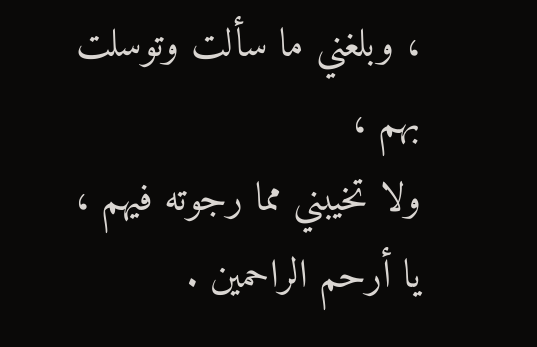، وبلغني ما سألت وتوسلت بهم ،
ولا تخيبني مما رجوته فيهم ، يا أرحم الراحمين .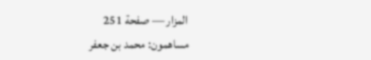المزار — صفحة 251
مساهمون: محمد بن جعفر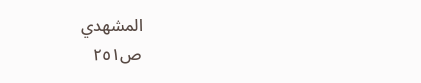المشهدي
ص٢٥١